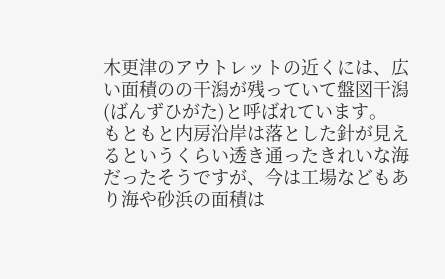木更津のアウトレットの近くには、広い面積のの干潟が残っていて盤図干潟(ばんずひがた)と呼ばれています。
もともと内房沿岸は落とした針が見えるというくらい透き通ったきれいな海だったそうですが、今は工場などもあり海や砂浜の面積は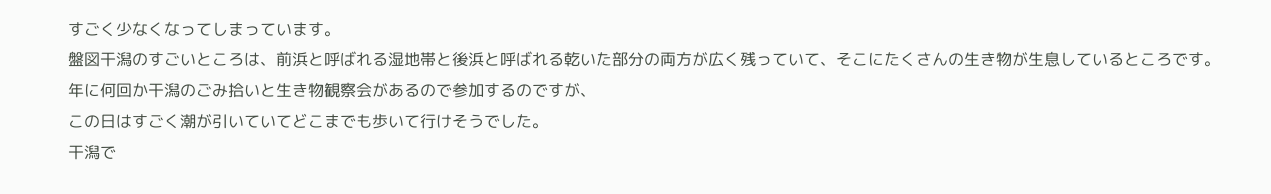すごく少なくなってしまっています。
盤図干潟のすごいところは、前浜と呼ばれる湿地帯と後浜と呼ばれる乾いた部分の両方が広く残っていて、そこにたくさんの生き物が生息しているところです。
年に何回か干潟のごみ拾いと生き物観察会があるので参加するのですが、
この日はすごく潮が引いていてどこまでも歩いて行けそうでした。
干潟で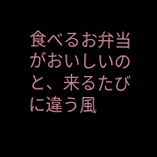食べるお弁当がおいしいのと、来るたびに違う風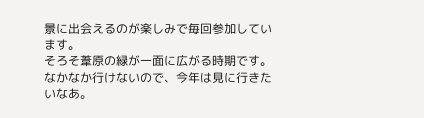景に出会えるのが楽しみで毎回参加しています。
そろそ葦原の緑が一面に広がる時期です。
なかなか行けないので、今年は見に行きたいなあ。